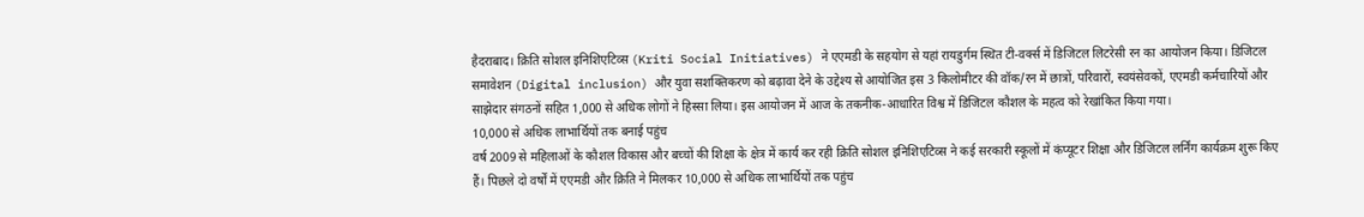हैदराबाद। क्रिति सोशल इनिशिएटिव्स (Kriti Social Initiatives) ने एएमडी के सहयोग से यहां रायडुर्गम स्थित टी-वर्क्स में डिजिटल लिटरेसी रन का आयोजन किया। डिजिटल समावेशन (Digital inclusion) और युवा सशक्तिकरण को बढ़ावा देने के उद्देश्य से आयोजित इस 3 किलोमीटर की वॉक/रन में छात्रों, परिवारों, स्वयंसेवकों, एएमडी कर्मचारियों और साझेदार संगठनों सहित 1,000 से अधिक लोगों ने हिस्सा लिया। इस आयोजन में आज के तकनीक-आधारित विश्व में डिजिटल कौशल के महत्व को रेखांकित किया गया।
10,000 से अधिक लाभार्थियों तक बनाई पहुंच
वर्ष 2009 से महिलाओं के कौशल विकास और बच्चों की शिक्षा के क्षेत्र में कार्य कर रही क्रिति सोशल इनिशिएटिव्स ने कई सरकारी स्कूलों में कंप्यूटर शिक्षा और डिजिटल लर्निंग कार्यक्रम शुरू किए हैं। पिछले दो वर्षों में एएमडी और क्रिति ने मिलकर 10,000 से अधिक लाभार्थियों तक पहुंच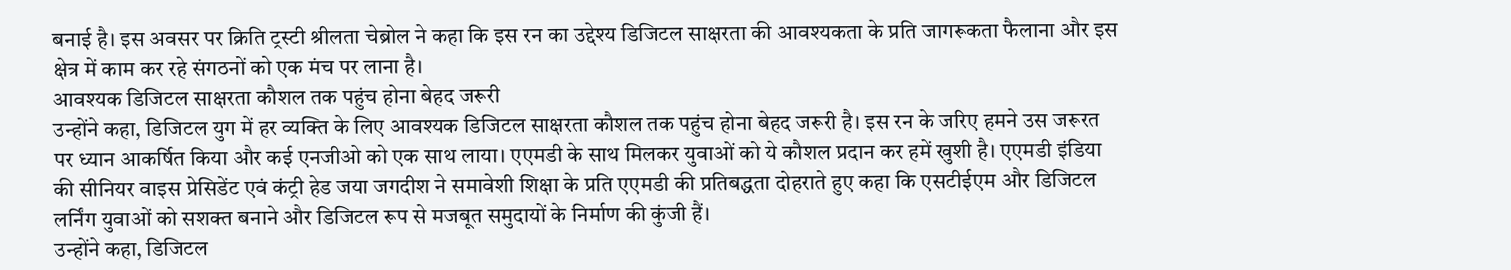बनाई है। इस अवसर पर क्रिति ट्रस्टी श्रीलता चेब्रोल ने कहा कि इस रन का उद्देश्य डिजिटल साक्षरता की आवश्यकता के प्रति जागरूकता फैलाना और इस क्षेत्र में काम कर रहे संगठनों को एक मंच पर लाना है।
आवश्यक डिजिटल साक्षरता कौशल तक पहुंच होना बेहद जरूरी
उन्होंने कहा, डिजिटल युग में हर व्यक्ति के लिए आवश्यक डिजिटल साक्षरता कौशल तक पहुंच होना बेहद जरूरी है। इस रन के जरिए हमने उस जरूरत पर ध्यान आकर्षित किया और कई एनजीओ को एक साथ लाया। एएमडी के साथ मिलकर युवाओं को ये कौशल प्रदान कर हमें खुशी है। एएमडी इंडिया की सीनियर वाइस प्रेसिडेंट एवं कंट्री हेड जया जगदीश ने समावेशी शिक्षा के प्रति एएमडी की प्रतिबद्धता दोहराते हुए कहा कि एसटीईएम और डिजिटल लर्निंग युवाओं को सशक्त बनाने और डिजिटल रूप से मजबूत समुदायों के निर्माण की कुंजी हैं।
उन्होंने कहा, डिजिटल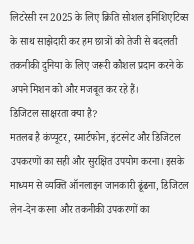लिटरेसी रन 2025 के लिए क्रिति सोशल इनिशिएटिव्स के साथ साझेदारी कर हम छात्रों को तेजी से बदलती तकनीकी दुनिया के लिए जरूरी कौशल प्रदान करने के अपने मिशन को और मजबूत कर रहे हैं।
डिजिटल साक्षरता क्या है?
मतलब है कंप्यूटर, स्मार्टफोन, इंटरनेट और डिजिटल उपकरणों का सही और सुरक्षित उपयोग करना। इसके माध्यम से व्यक्ति ऑनलाइन जानकारी ढूंढना, डिजिटल लेन‑देन करना और तकनीकी उपकरणों का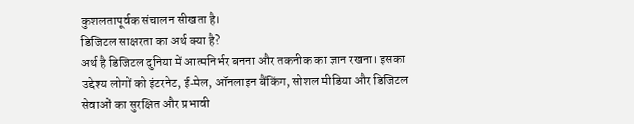कुशलतापूर्वक संचालन सीखता है।
डिजिटल साक्षरता का अर्थ क्या है?
अर्थ है डिजिटल दुनिया में आत्मनिर्भर बनना और तकनीक का ज्ञान रखना। इसका उद्देश्य लोगों को इंटरनेट, ई‑मेल, ऑनलाइन बैंकिंग, सोशल मीडिया और डिजिटल सेवाओं का सुरक्षित और प्रभावी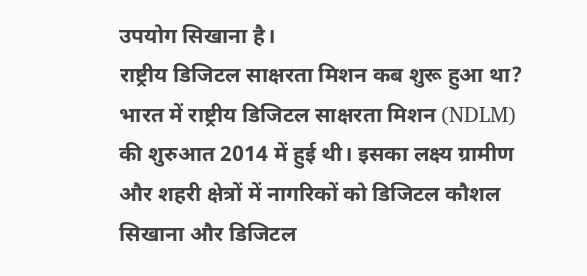उपयोग सिखाना है।
राष्ट्रीय डिजिटल साक्षरता मिशन कब शुरू हुआ था?
भारत में राष्ट्रीय डिजिटल साक्षरता मिशन (NDLM) की शुरुआत 2014 में हुई थी। इसका लक्ष्य ग्रामीण और शहरी क्षेत्रों में नागरिकों को डिजिटल कौशल सिखाना और डिजिटल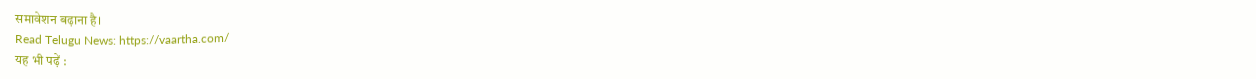समावेशन बढ़ाना है।
Read Telugu News: https://vaartha.com/
यह भी पढ़ें :